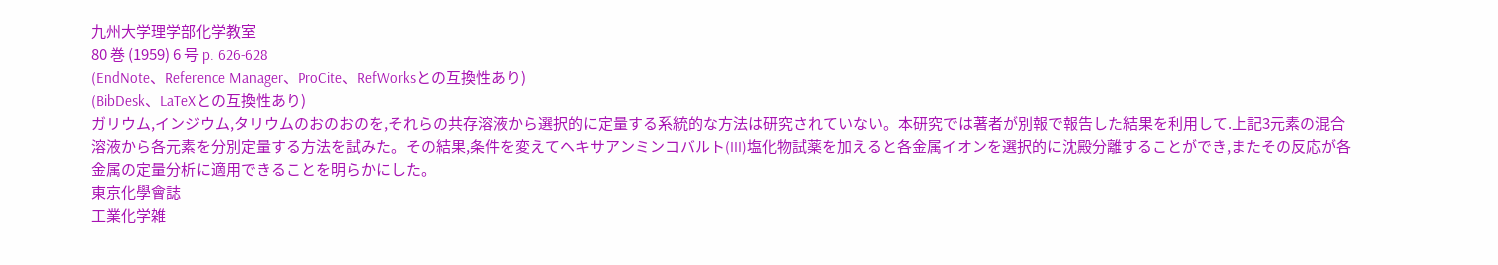九州大学理学部化学教室
80 巻 (1959) 6 号 p. 626-628
(EndNote、Reference Manager、ProCite、RefWorksとの互換性あり)
(BibDesk、LaTeXとの互換性あり)
ガリウム,インジウム,タリウムのおのおのを,それらの共存溶液から選択的に定量する系統的な方法は研究されていない。本研究では著者が別報で報告した結果を利用して.上記3元素の混合溶液から各元素を分別定量する方法を試みた。その結果,条件を変えてヘキサアンミンコバルト(III)塩化物試薬を加えると各金属イオンを選択的に沈殿分離することができ,またその反応が各金属の定量分析に適用できることを明らかにした。
東京化學會誌
工業化学雑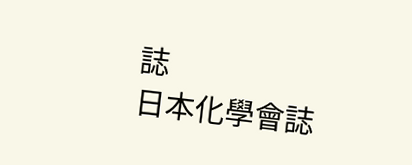誌
日本化學會誌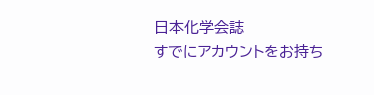日本化学会誌
すでにアカウントをお持ち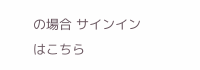の場合 サインインはこちら